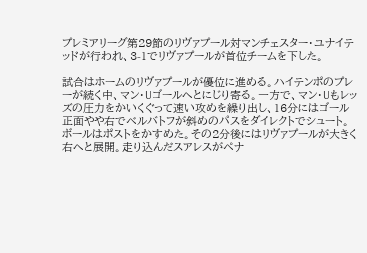プレミアリーグ第29節のリヴァプール対マンチェスター・ユナイテッドが行われ、3-1でリヴァプールが首位チームを下した。

試合はホームのリヴァプールが優位に進める。ハイテンポのプレーが続く中、マン・Uゴールへとにじり寄る。一方で、マン・Uもレッズの圧力をかいくぐって速い攻めを繰り出し、16分にはゴール正面やや右でベルバトフが斜めのパスをダイレクトでシュート。ボールはポストをかすめた。その2分後にはリヴァプールが大きく右へと展開。走り込んだスアレスがペナ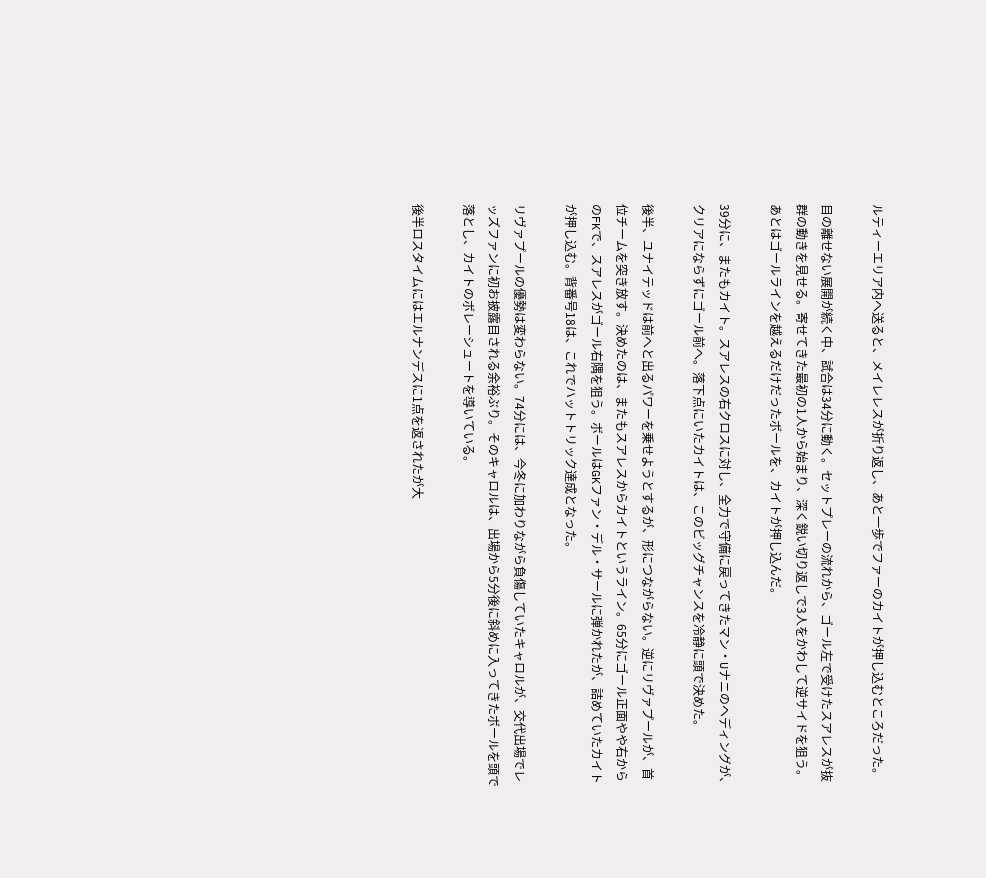ルティーエリア内へ送ると、メイレレスが折り返し、あと一歩でファーのカイトが押し込むところだった。

目の離せない展開が続く中、試合は34分に動く。セットプレーの流れから、ゴール左で受けたスアレスが抜群の動きを見せる。寄せてきた最初の1人から始まり、深く鋭い切り返しで3人をかわして逆サイドを狙う。あとはゴールラインを越えるだけだったボールを、カイトが押し込んだ。

39分に、またもカイト。スアレスの右クロスに対し、全力で守備に戻ってきたマン・Uナニのヘディングが、クリアにならずにゴール前へ。落下点にいたカイトは、このビッグチャンスを冷静に頭で決めた。

後半、ユナイテッドは前へと出るパワーを乗せようとするが、形につながらない。逆にリヴァプールが、首位チームを突き放す。決めたのは、またもスアレスからカイトというライン。65分にゴール正面やや右からのFKで、スアレスがゴール右隅を狙う。ボールはGKファン・デル・サールに弾かれたが、詰めていたカイトが押し込む。背番号18は、これでハットトリック達成となった。

リヴァプールの優勢は変わらない。74分には、今冬に加わりながら負傷していたキャロルが、交代出場でレッズファンに初お披露目される余裕ぶり。そのキャロルは、出場から5分後に斜めに入ってきたボールを頭で落とし、カイトのボレーシュートを導いている。

後半ロスタイムにはエルナンデスに1点を返されたが大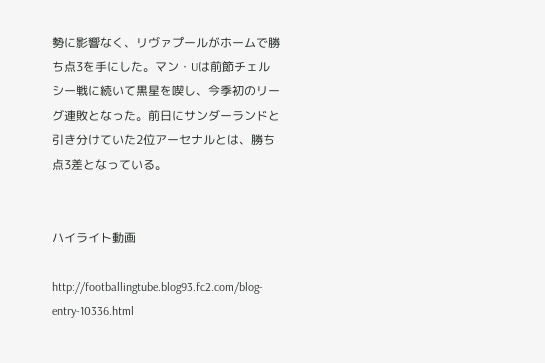勢に影響なく、リヴァプールがホームで勝ち点3を手にした。マン・Uは前節チェルシー戦に続いて黒星を喫し、今季初のリーグ連敗となった。前日にサンダーランドと引き分けていた2位アーセナルとは、勝ち点3差となっている。


ハイライト動画

http://footballingtube.blog93.fc2.com/blog-entry-10336.html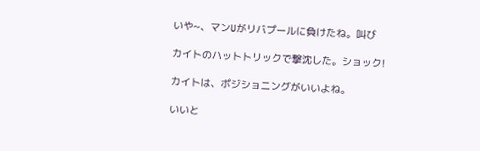いや~、マンUがリバプールに負けたね。叫び

カイトのハットトリックで撃沈した。ショック!

カイトは、ポジショニングがいいよね。

いいと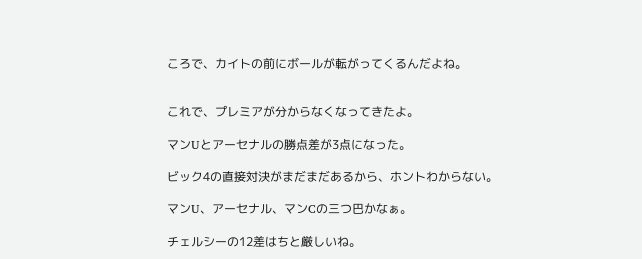ころで、カイトの前にボールが転がってくるんだよね。


これで、プレミアが分からなくなってきたよ。

マンUとアーセナルの勝点差が3点になった。

ビック4の直接対決がまだまだあるから、ホントわからない。

マンU、アーセナル、マンCの三つ巴かなぁ。

チェルシーの12差はちと厳しいね。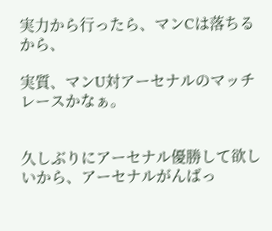実力から行ったら、マンCは落ちるから、

実質、マンU対アーセナルのマッチレースかなぁ。


久しぶりにアーセナル優勝して欲しいから、アーセナルがんばっ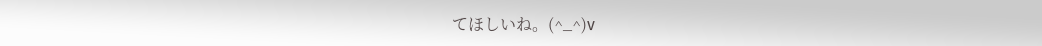てほしいね。(^_^)v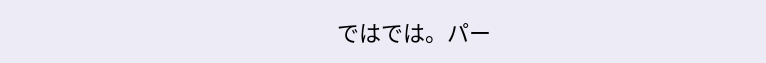ではでは。パー